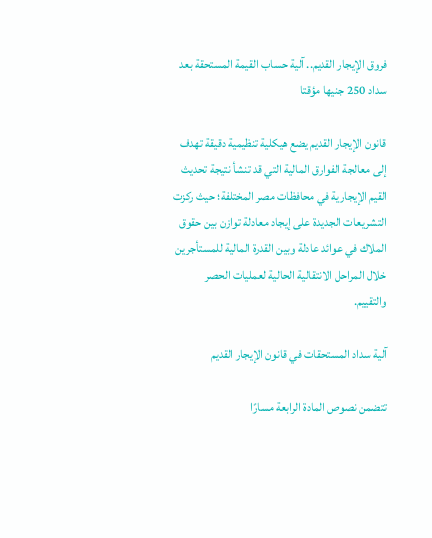فروق الإيجار القديم.. آلية حساب القيمة المستحقة بعد سداد 250 جنيها مؤقتا

قانون الإيجار القديم يضع هيكلية تنظيمية دقيقة تهدف إلى معالجة الفوارق المالية التي قد تنشأ نتيجة تحديث القيم الإيجارية في محافظات مصر المختلفة؛ حيث ركزت التشريعات الجديدة على إيجاد معادلة توازن بين حقوق الملاك في عوائد عادلة وبين القدرة المالية للمستأجرين خلال المراحل الانتقالية الحالية لعمليات الحصر والتقييم.

آلية سداد المستحقات في قانون الإيجار القديم

تتضمن نصوص المادة الرابعة مسارًا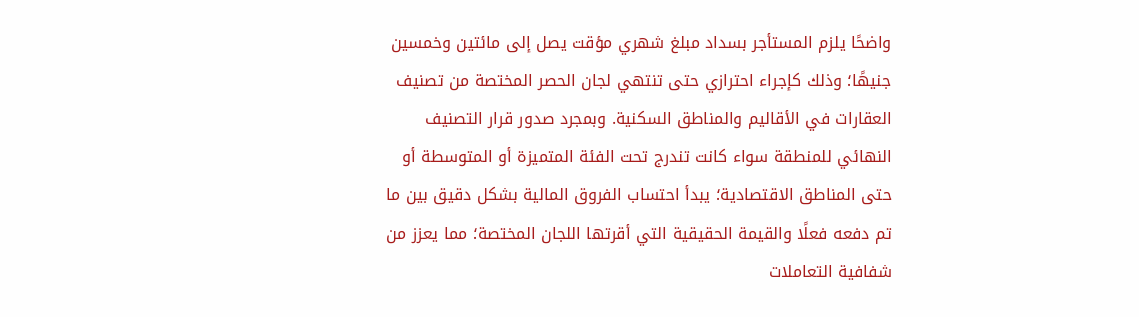واضحًا يلزم المستأجر بسداد مبلغ شهري مؤقت يصل إلى مائتين وخمسين جنيهًا؛ وذلك كإجراء احترازي حتى تنتهي لجان الحصر المختصة من تصنيف العقارات في الأقاليم والمناطق السكنية. وبمجرد صدور قرار التصنيف النهائي للمنطقة سواء كانت تندرج تحت الفئة المتميزة أو المتوسطة أو حتى المناطق الاقتصادية؛ يبدأ احتساب الفروق المالية بشكل دقيق بين ما تم دفعه فعلًا والقيمة الحقيقية التي أقرتها اللجان المختصة؛ مما يعزز من شفافية التعاملات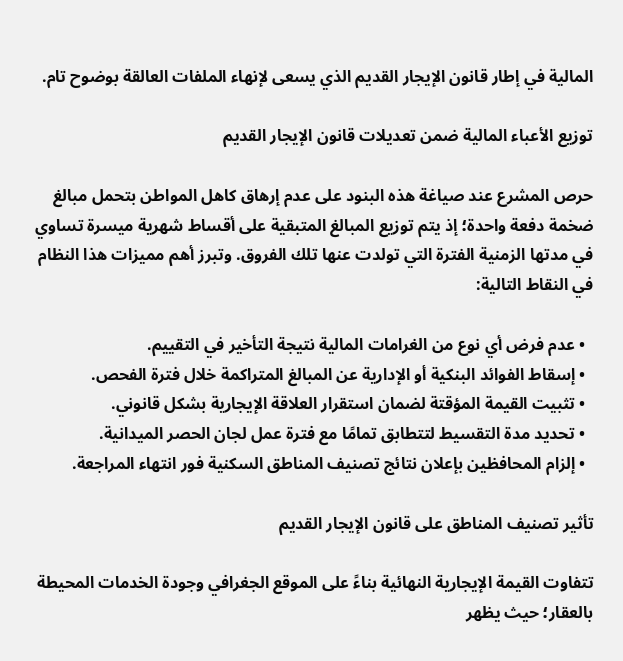المالية في إطار قانون الإيجار القديم الذي يسعى لإنهاء الملفات العالقة بوضوح تام.

توزيع الأعباء المالية ضمن تعديلات قانون الإيجار القديم

حرص المشرع عند صياغة هذه البنود على عدم إرهاق كاهل المواطن بتحمل مبالغ ضخمة دفعة واحدة؛ إذ يتم توزيع المبالغ المتبقية على أقساط شهرية ميسرة تساوي في مدتها الزمنية الفترة التي تولدت عنها تلك الفروق. وتبرز أهم مميزات هذا النظام في النقاط التالية:

  • عدم فرض أي نوع من الغرامات المالية نتيجة التأخير في التقييم.
  • إسقاط الفوائد البنكية أو الإدارية عن المبالغ المتراكمة خلال فترة الفحص.
  • تثبيت القيمة المؤقتة لضمان استقرار العلاقة الإيجارية بشكل قانوني.
  • تحديد مدة التقسيط لتتطابق تمامًا مع فترة عمل لجان الحصر الميدانية.
  • إلزام المحافظين بإعلان نتائج تصنيف المناطق السكنية فور انتهاء المراجعة.

تأثير تصنيف المناطق على قانون الإيجار القديم

تتفاوت القيمة الإيجارية النهائية بناءً على الموقع الجغرافي وجودة الخدمات المحيطة بالعقار؛ حيث يظهر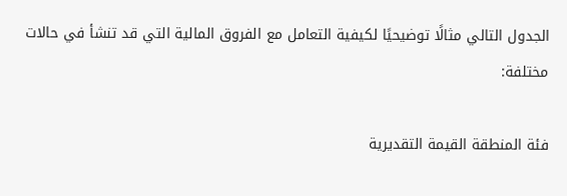الجدول التالي مثالًا توضيحيًا لكيفية التعامل مع الفروق المالية التي قد تنشأ في حالات مختلفة:

فئة المنطقة القيمة التقديرية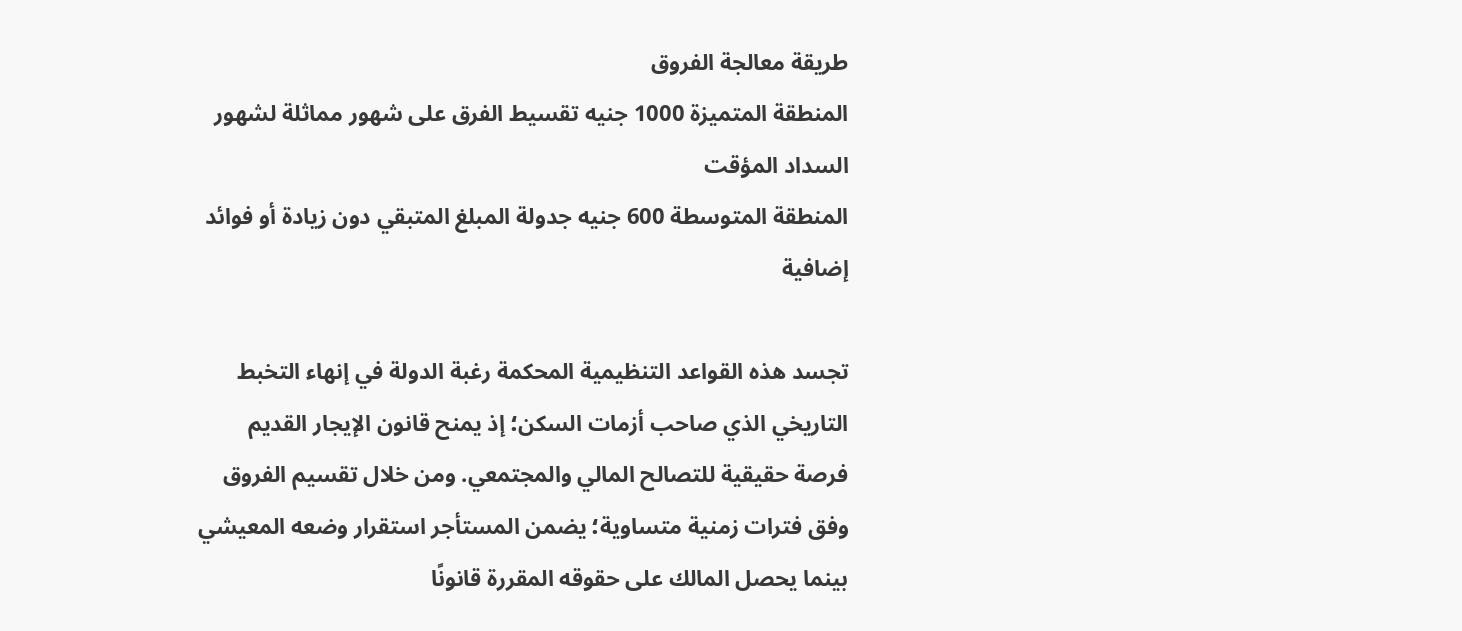طريقة معالجة الفروق
المنطقة المتميزة 1000 جنيه تقسيط الفرق على شهور مماثلة لشهور السداد المؤقت
المنطقة المتوسطة 600 جنيه جدولة المبلغ المتبقي دون زيادة أو فوائد إضافية

تجسد هذه القواعد التنظيمية المحكمة رغبة الدولة في إنهاء التخبط التاريخي الذي صاحب أزمات السكن؛ إذ يمنح قانون الإيجار القديم فرصة حقيقية للتصالح المالي والمجتمعي. ومن خلال تقسيم الفروق وفق فترات زمنية متساوية؛ يضمن المستأجر استقرار وضعه المعيشي بينما يحصل المالك على حقوقه المقررة قانونًا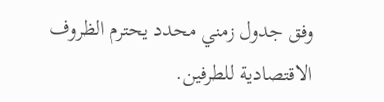وفق جدول زمني محدد يحترم الظروف الاقتصادية للطرفين.